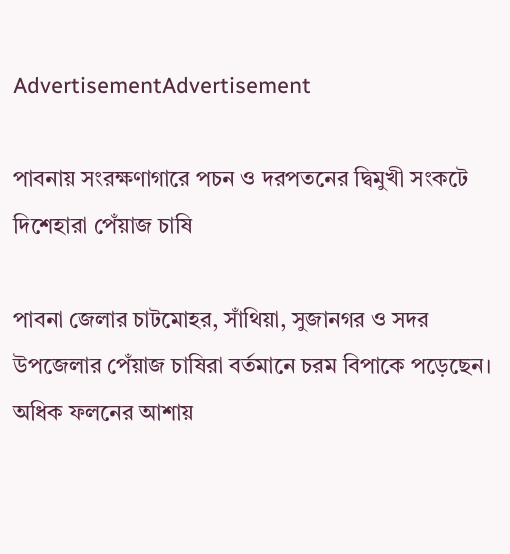AdvertisementAdvertisement

পাবনায় সংরক্ষণাগারে পচন ও দরপতনের দ্বিমুখী সংকটে দিশেহারা পেঁয়াজ চাষি

পাবনা জেলার চাটমোহর, সাঁথিয়া, সুজানগর ও সদর উপজেলার পেঁয়াজ চাষিরা বর্তমানে চরম বিপাকে পড়েছেন। অধিক ফলনের আশায়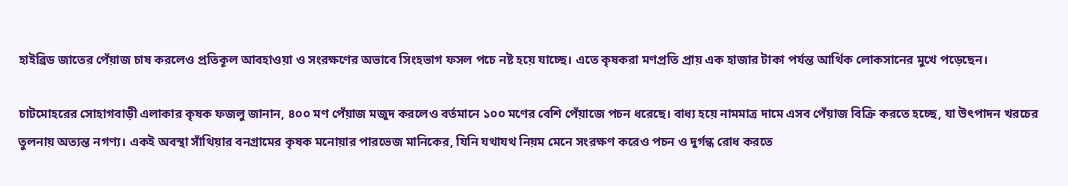হাইব্রিড জাতের পেঁয়াজ চাষ করলেও প্রতিকূল আবহাওয়া ও সংরক্ষণের অভাবে সিংহভাগ ফসল পচে নষ্ট হয়ে যাচ্ছে। এতে কৃষকরা মণপ্রতি প্রায় এক হাজার টাকা পর্যন্ত আর্থিক লোকসানের মুখে পড়েছেন।

চাটমোহরের সোহাগবাড়ী এলাকার কৃষক ফজলু জানান, ৪০০ মণ পেঁয়াজ মজুদ করলেও বর্তমানে ১০০ মণের বেশি পেঁয়াজে পচন ধরেছে। বাধ্য হয়ে নামমাত্র দামে এসব পেঁয়াজ বিক্রি করতে হচ্ছে, যা উৎপাদন খরচের তুলনায় অত্যন্ত নগণ্য। একই অবস্থা সাঁথিয়ার বনগ্রামের কৃষক মনোয়ার পারভেজ মানিকের, যিনি যথাযথ নিয়ম মেনে সংরক্ষণ করেও পচন ও দুর্গন্ধ রোধ করতে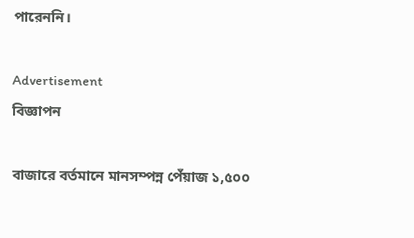পারেননি।

Advertisement
বিজ্ঞাপন

বাজারে বর্তমানে মানসম্পন্ন পেঁয়াজ ১,৫০০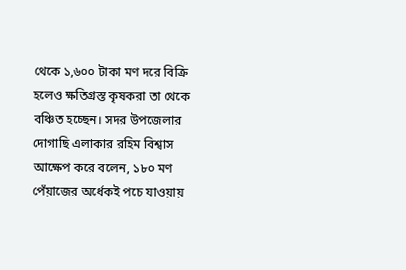থেকে ১,৬০০ টাকা মণ দরে বিক্রি হলেও ক্ষতিগ্রস্ত কৃষকরা তা থেকে বঞ্চিত হচ্ছেন। সদর উপজেলার দোগাছি এলাকার রহিম বিশ্বাস আক্ষেপ করে বলেন, ১৮০ মণ পেঁয়াজের অর্ধেকই পচে যাওয়ায়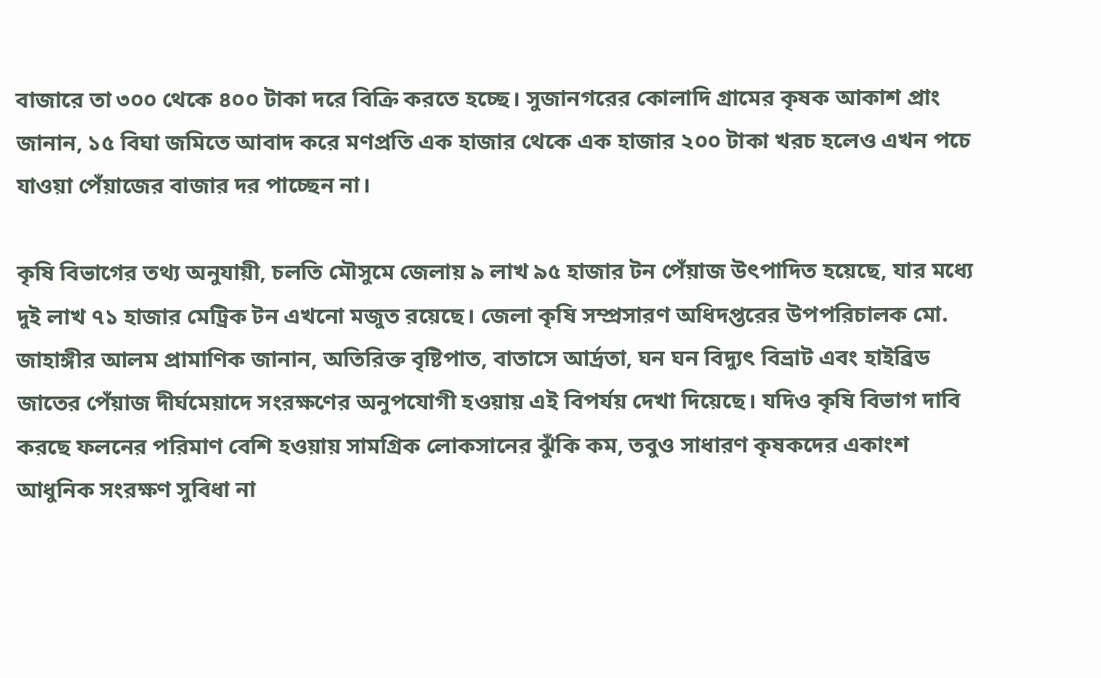বাজারে তা ৩০০ থেকে ৪০০ টাকা দরে বিক্রি করতে হচ্ছে। সুজানগরের কোলাদি গ্রামের কৃষক আকাশ প্রাং জানান, ১৫ বিঘা জমিতে আবাদ করে মণপ্রতি এক হাজার থেকে এক হাজার ২০০ টাকা খরচ হলেও এখন পচে যাওয়া পেঁয়াজের বাজার দর পাচ্ছেন না।

কৃষি বিভাগের তথ্য অনুযায়ী, চলতি মৌসুমে জেলায় ৯ লাখ ৯৫ হাজার টন পেঁয়াজ উৎপাদিত হয়েছে, যার মধ্যে দুই লাখ ৭১ হাজার মেট্রিক টন এখনো মজুত রয়েছে। জেলা কৃষি সম্প্রসারণ অধিদপ্তরের উপপরিচালক মো. জাহাঙ্গীর আলম প্রামাণিক জানান, অতিরিক্ত বৃষ্টিপাত, বাতাসে আর্দ্রতা, ঘন ঘন বিদ্যুৎ বিভ্রাট এবং হাইব্রিড জাতের পেঁয়াজ দীর্ঘমেয়াদে সংরক্ষণের অনুপযোগী হওয়ায় এই বিপর্যয় দেখা দিয়েছে। যদিও কৃষি বিভাগ দাবি করছে ফলনের পরিমাণ বেশি হওয়ায় সামগ্রিক লোকসানের ঝুঁকি কম, তবুও সাধারণ কৃষকদের একাংশ আধুনিক সংরক্ষণ সুবিধা না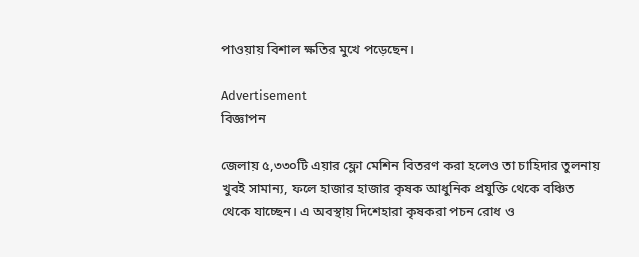পাওয়ায় বিশাল ক্ষতির মুখে পড়েছেন।

Advertisement
বিজ্ঞাপন

জেলায় ৫,৩৩০টি এয়ার ফ্লো মেশিন বিতরণ করা হলেও তা চাহিদার তুলনায় খুবই সামান্য, ফলে হাজার হাজার কৃষক আধুনিক প্রযুক্তি থেকে বঞ্চিত থেকে যাচ্ছেন। এ অবস্থায় দিশেহারা কৃষকরা পচন রোধ ও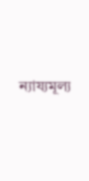ন্যায্যমূল্য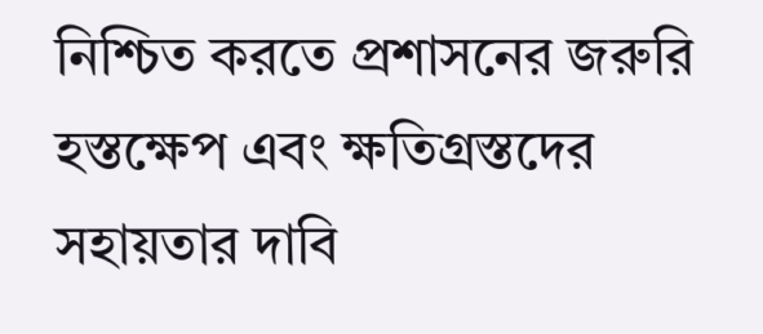নিশ্চিত করতে প্রশাসনের জরুরি হস্তক্ষেপ এবং ক্ষতিগ্রস্তদের সহায়তার দাবি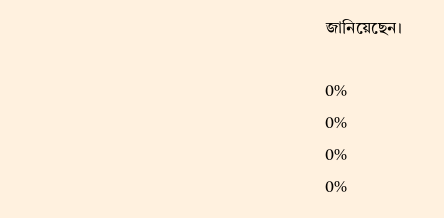জানিয়েছেন।

0%
0%
0%
0%